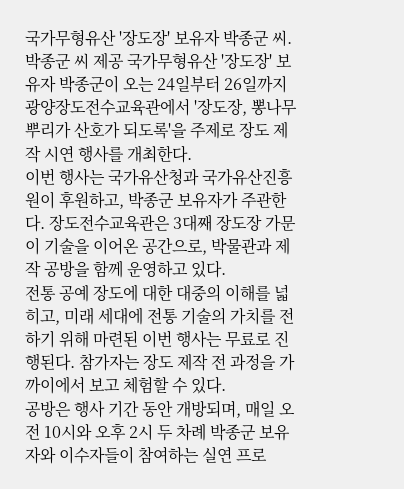국가무형유산 '장도장' 보유자 박종군 씨. 박종군 씨 제공 국가무형유산 '장도장' 보유자 박종군이 오는 24일부터 26일까지 광양장도전수교육관에서 '장도장, 뽕나무 뿌리가 산호가 되도록'을 주제로 장도 제작 시연 행사를 개최한다.
이번 행사는 국가유산청과 국가유산진흥원이 후원하고, 박종군 보유자가 주관한다. 장도전수교육관은 3대째 장도장 가문이 기술을 이어온 공간으로, 박물관과 제작 공방을 함께 운영하고 있다.
전통 공예 장도에 대한 대중의 이해를 넓히고, 미래 세대에 전통 기술의 가치를 전하기 위해 마련된 이번 행사는 무료로 진행된다. 참가자는 장도 제작 전 과정을 가까이에서 보고 체험할 수 있다.
공방은 행사 기간 동안 개방되며, 매일 오전 10시와 오후 2시 두 차례 박종군 보유자와 이수자들이 참여하는 실연 프로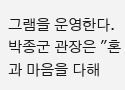그램을 운영한다.
박종군 관장은 "혼과 마음을 다해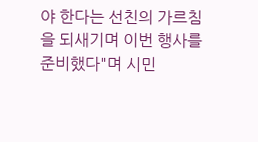야 한다는 선친의 가르침을 되새기며 이번 행사를 준비했다"며 시민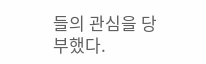들의 관심을 당부했다.